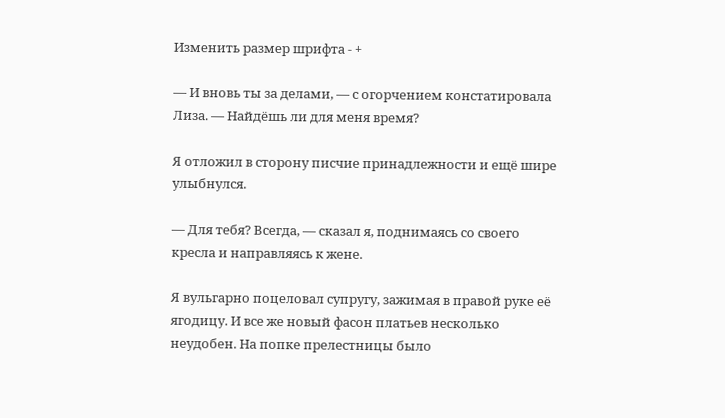Изменить размер шрифта - +

— И вновь ты за делами, — с огорчением констатировала Лиза. — Найдёшь ли для меня время?

Я отложил в сторону писчие принадлежности и ещё шире улыбнулся.

— Для тебя? Всегда, — сказал я, поднимаясь со своего кресла и направляясь к жене.

Я вульгарно поцеловал супругу, зажимая в правой руке её ягодицу. И все же новый фасон платьев несколько неудобен. На попке прелестницы было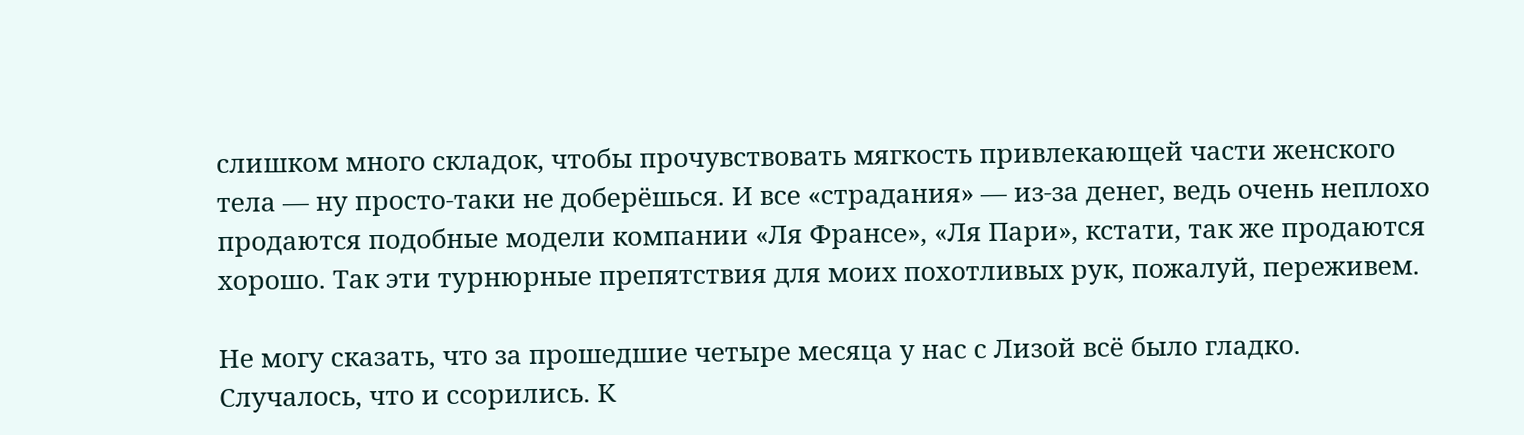слишком много складок, чтобы прочувствовать мягкость привлекающей части женского тела — ну просто-таки не доберёшься. И все «страдания» — из-за денег, ведь очень неплохо продаются подобные модели компании «Ля Франсе», «Ля Пари», кстати, так же продаются хорошо. Так эти турнюрные препятствия для моих похотливых рук, пожалуй, переживем.

Не могу сказать, что за прошедшие четыре месяца у нас с Лизой всё было гладко. Случалось, что и ссорились. К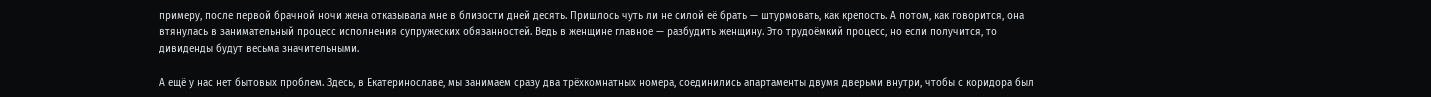примеру, после первой брачной ночи жена отказывала мне в близости дней десять. Пришлось чуть ли не силой её брать — штурмовать, как крепость. А потом, как говорится, она втянулась в занимательный процесс исполнения супружеских обязанностей. Ведь в женщине главное — разбудить женщину. Это трудоёмкий процесс, но если получится, то дивиденды будут весьма значительными.

А ещё у нас нет бытовых проблем. Здесь, в Екатеринославе, мы занимаем сразу два трёхкомнатных номера, соединились апартаменты двумя дверьми внутри, чтобы с коридора был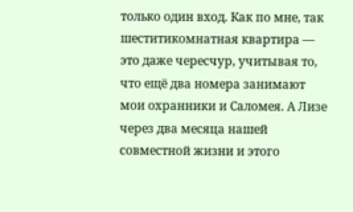только один вход. Как по мне, так шеститикомнатная квартира — это даже чересчур, учитывая то, что ещё два номера занимают мои охранники и Саломея. А Лизе через два месяца нашей совместной жизни и этого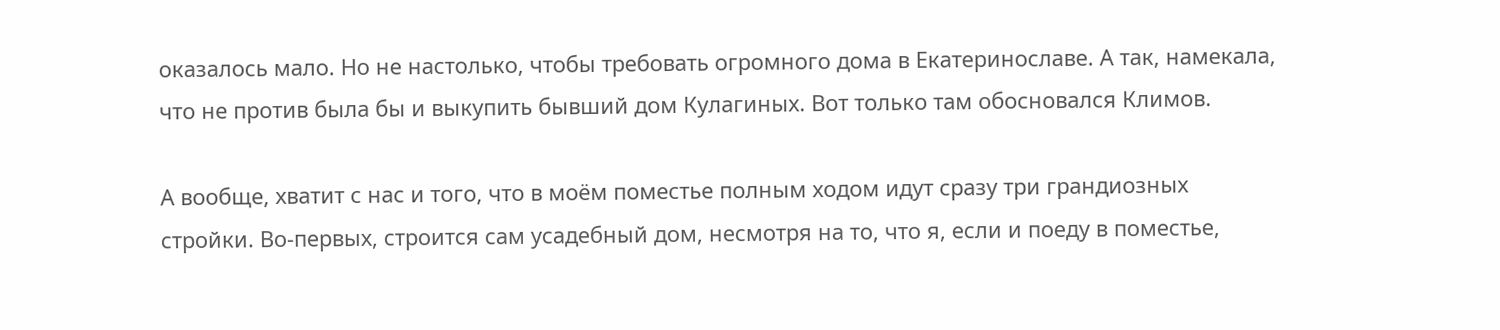оказалось мало. Но не настолько, чтобы требовать огромного дома в Екатеринославе. А так, намекала, что не против была бы и выкупить бывший дом Кулагиных. Вот только там обосновался Климов.

А вообще, хватит с нас и того, что в моём поместье полным ходом идут сразу три грандиозных стройки. Во-первых, строится сам усадебный дом, несмотря на то, что я, если и поеду в поместье,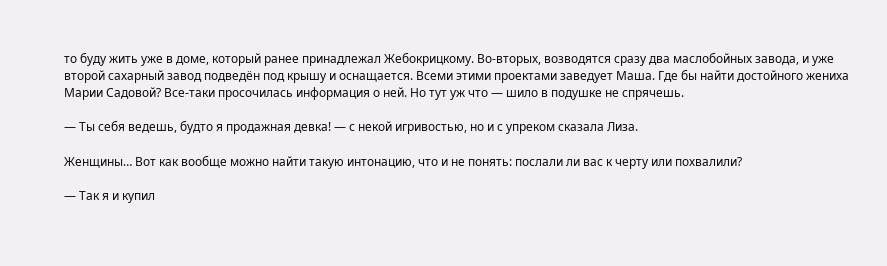то буду жить уже в доме, который ранее принадлежал Жебокрицкому. Во-вторых, возводятся сразу два маслобойных завода, и уже второй сахарный завод подведён под крышу и оснащается. Всеми этими проектами заведует Маша. Где бы найти достойного жениха Марии Садовой? Все-таки просочилась информация о ней. Но тут уж что — шило в подушке не спрячешь.

— Ты себя ведешь, будто я продажная девка! — с некой игривостью, но и с упреком сказала Лиза.

Женщины… Вот как вообще можно найти такую интонацию, что и не понять: послали ли вас к черту или похвалили?

— Так я и купил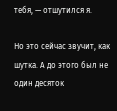тебя, — отшутился я.

Но это сейчас звучит, как шутка. А до этого был не один десяток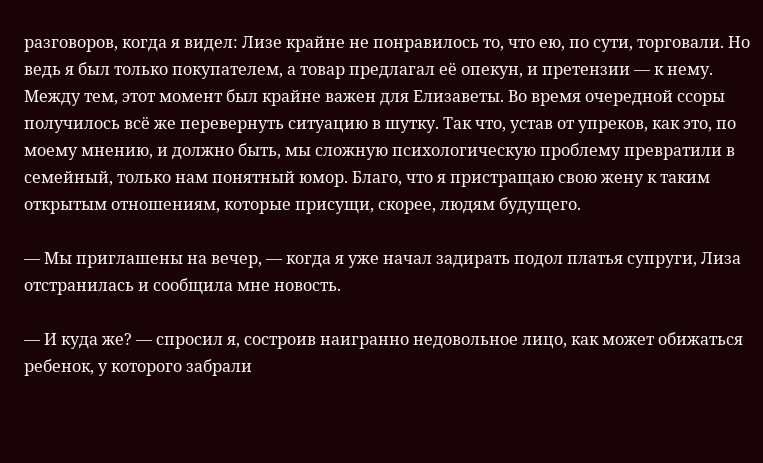разговоров, когда я видел: Лизе крайне не понравилось то, что ею, по сути, торговали. Но ведь я был только покупателем, а товар предлагал её опекун, и претензии — к нему. Между тем, этот момент был крайне важен для Елизаветы. Во время очередной ссоры получилось всё же перевернуть ситуацию в шутку. Так что, устав от упреков, как это, по моему мнению, и должно быть, мы сложную психологическую проблему превратили в семейный, только нам понятный юмор. Благо, что я пристращаю свою жену к таким открытым отношениям, которые присущи, скорее, людям будущего.

— Мы приглашены на вечер, — когда я уже начал задирать подол платья супруги, Лиза отстранилась и сообщила мне новость.

— И куда же? — спросил я, состроив наигранно недовольное лицо, как может обижаться ребенок, у которого забрали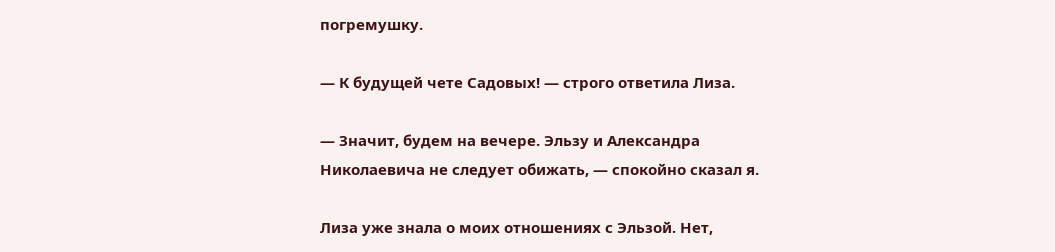погремушку.

— К будущей чете Садовых! — строго ответила Лиза.

— Значит, будем на вечере. Эльзу и Александра Николаевича не следует обижать, — спокойно сказал я.

Лиза уже знала о моих отношениях с Эльзой. Нет,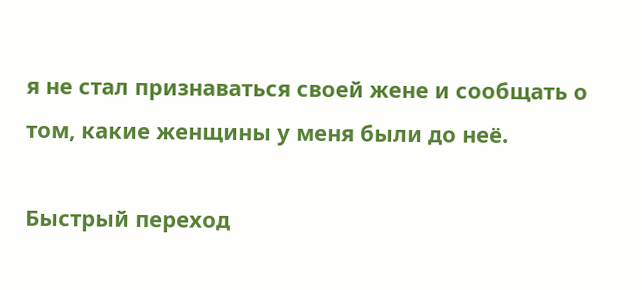я не стал признаваться своей жене и сообщать о том, какие женщины у меня были до неё.

Быстрый переход